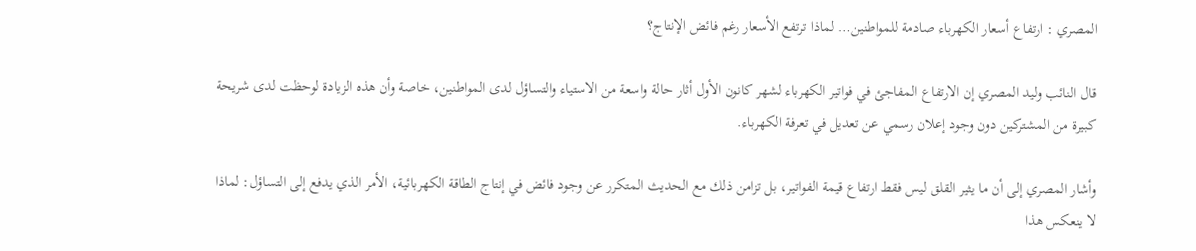المصري : ارتفاع أسعار الكهرباء صادمة للمواطنين… لماذا ترتفع الأسعار رغم فائض الإنتاج؟

قال النائب وليد المصري إن الارتفاع المفاجئ في فواتير الكهرباء لشهر كانون الأول أثار حالة واسعة من الاستياء والتساؤل لدى المواطنين، خاصة وأن هذه الزيادة لوحظت لدى شريحة كبيرة من المشتركين دون وجود إعلان رسمي عن تعديل في تعرفة الكهرباء.

وأشار المصري إلى أن ما يثير القلق ليس فقط ارتفاع قيمة الفواتير، بل تزامن ذلك مع الحديث المتكرر عن وجود فائض في إنتاج الطاقة الكهربائية، الأمر الذي يدفع إلى التساؤل: لماذا لا ينعكس هذا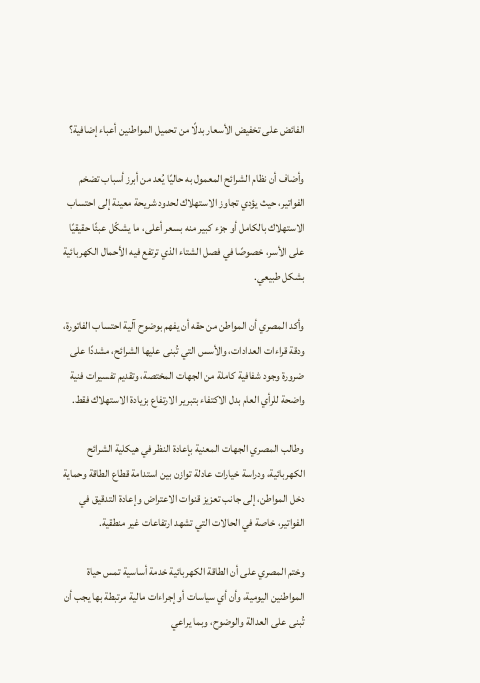الفائض على تخفيض الأسعار بدلًا من تحميل المواطنين أعباء إضافية؟

وأضاف أن نظام الشرائح المعمول به حاليًا يُعد من أبرز أسباب تضخم الفواتير، حيث يؤدي تجاوز الاستهلاك لحدود شريحة معينة إلى احتساب الاستهلاك بالكامل أو جزء كبير منه بسعر أعلى، ما يشكّل عبئًا حقيقيًا على الأسر، خصوصًا في فصل الشتاء الذي ترتفع فيه الأحمال الكهربائية بشكل طبيعي.

وأكد المصري أن المواطن من حقه أن يفهم بوضوح آلية احتساب الفاتورة، ودقة قراءات العدادات، والأسس التي تُبنى عليها الشرائح، مشددًا على ضرورة وجود شفافية كاملة من الجهات المختصة، وتقديم تفسيرات فنية واضحة للرأي العام بدل الاكتفاء بتبرير الارتفاع بزيادة الاستهلاك فقط.

وطالب المصري الجهات المعنية بإعادة النظر في هيكلية الشرائح الكهربائية، ودراسة خيارات عادلة توازن بين استدامة قطاع الطاقة وحماية دخل المواطن، إلى جانب تعزيز قنوات الاعتراض وإعادة التدقيق في الفواتير، خاصة في الحالات التي تشهد ارتفاعات غير منطقية.

وختم المصري على أن الطاقة الكهربائية خدمة أساسية تمس حياة المواطنين اليومية، وأن أي سياسات أو إجراءات مالية مرتبطة بها يجب أن تُبنى على العدالة والوضوح، وبما يراعي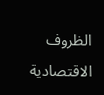الظروف الاقتصادية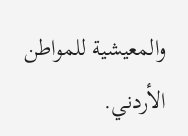والمعيشية للمواطن الأردني.